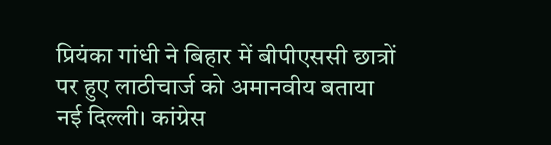प्रियंका गांधी ने बिहार में बीपीएससी छात्रों पर हुए लाठीचार्ज को अमानवीय बताया
नई दिल्ली। कांग्रेस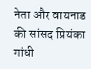नेता और वायनाड की सांसद प्रियंका गांधी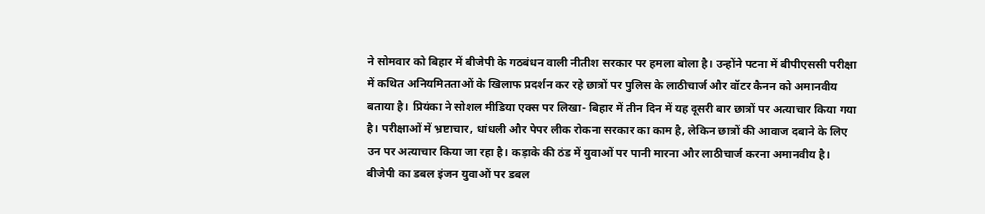ने सोमवार को बिहार में बीजेपी के गठबंधन वाली नीतीश सरकार पर हमला बोला है। उन्होंने पटना में बीपीएससी परीक्षा में कथित अनियमितताओं के खिलाफ प्रदर्शन कर रहे छात्रों पर पुलिस के लाठीचार्ज और वॉटर कैनन को अमानवीय बताया है। प्रियंका ने सोशल मीडिया एक्स पर लिखा- बिहार में तीन दिन में यह दूसरी बार छात्रों पर अत्याचार किया गया है। परीक्षाओं में भ्रष्टाचार, धांधली और पेपर लीक रोकना सरकार का काम है, लेकिन छात्रों की आवाज दबाने के लिए उन पर अत्याचार किया जा रहा है। कड़ाके की ठंड में युवाओं पर पानी मारना और लाठीचार्ज करना अमानवीय है। बीजेपी का डबल इंजन युवाओं पर डबल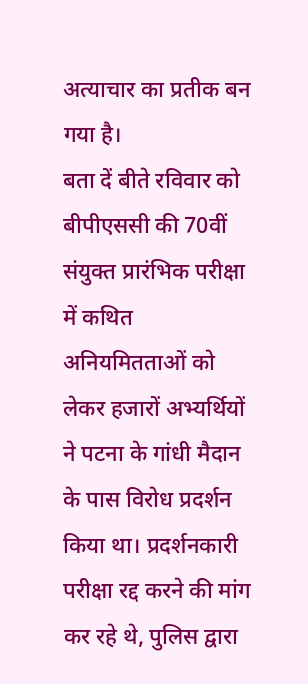अत्याचार का प्रतीक बन गया है।
बता दें बीते रविवार को बीपीएससी की 70वीं संयुक्त प्रारंभिक परीक्षा में कथित अनियमितताओं को लेकर हजारों अभ्यर्थियों ने पटना के गांधी मैदान के पास विरोध प्रदर्शन किया था। प्रदर्शनकारी परीक्षा रद्द करने की मांग कर रहे थे, पुलिस द्वारा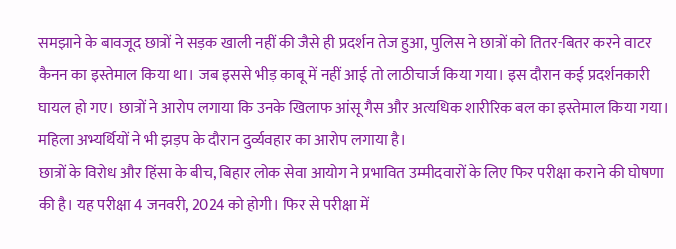समझाने के बावजूद छात्रों ने सड़क खाली नहीं की जैसे ही प्रदर्शन तेज हुआ, पुलिस ने छात्रों को तितर-बितर करने वाटर कैनन का इस्तेमाल किया था। जब इससे भीड़ काबू में नहीं आई तो लाठीचार्ज किया गया। इस दौरान कई प्रदर्शनकारी घायल हो गए। छात्रों ने आरोप लगाया कि उनके खिलाफ आंसू गैस और अत्यधिक शारीरिक बल का इस्तेमाल किया गया। महिला अभ्यर्थियों ने भी झड़प के दौरान दुर्व्यवहार का आरोप लगाया है।
छात्रों के विरोध और हिंसा के बीच, बिहार लोक सेवा आयोग ने प्रभावित उम्मीदवारों के लिए फिर परीक्षा कराने की घोषणा की है। यह परीक्षा 4 जनवरी, 2024 को होगी। फिर से परीक्षा में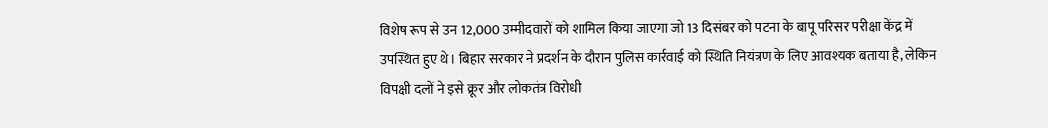विशेष रूप से उन 12,000 उम्मीदवारों को शामिल किया जाएगा जो 13 दिसंबर को पटना के बापू परिसर परीक्षा केंद्र में उपस्थित हुए थे। बिहार सरकार ने प्रदर्शन के दौरान पुलिस कार्रवाई को स्थिति नियंत्रण के लिए आवश्यक बताया है, लेकिन विपक्षी दलों ने इसे क्रूर और लोकतंत्र विरोधी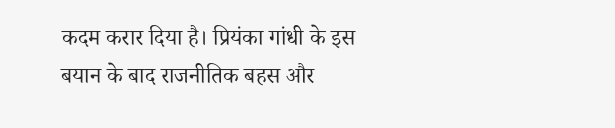कदम करार दिया है। प्रियंका गांधी के इस बयान के बाद राजनीतिक बहस और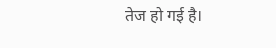तेज हो गई है।